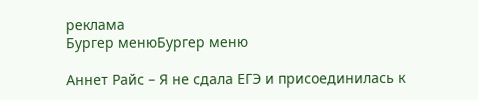реклама
Бургер менюБургер меню

Аннет Райс – Я не сдала ЕГЭ и присоединилась к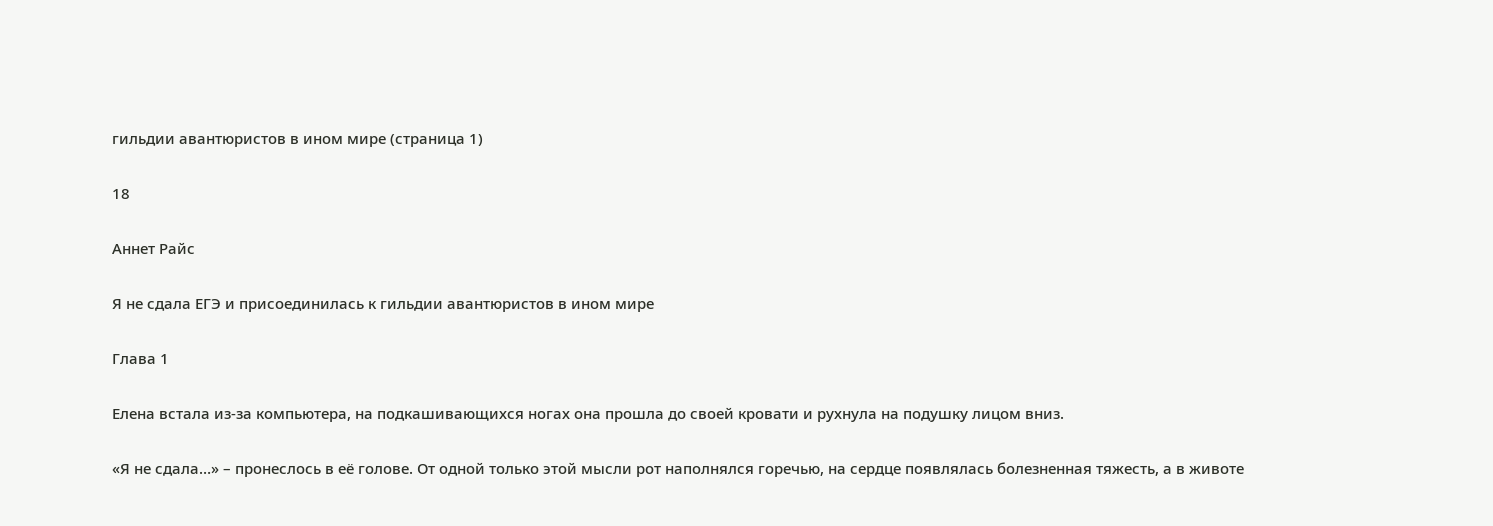гильдии авантюристов в ином мире (страница 1)

18

Аннет Райс

Я не сдала ЕГЭ и присоединилась к гильдии авантюристов в ином мире

Глава 1

Елена встала из-за компьютера, на подкашивающихся ногах она прошла до своей кровати и рухнула на подушку лицом вниз.

«Я не сдала…» – пронеслось в её голове. От одной только этой мысли рот наполнялся горечью, на сердце появлялась болезненная тяжесть, а в животе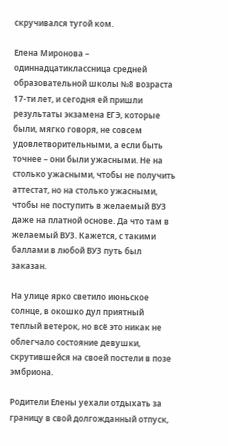скручивался тугой ком.

Елена Миронова – одиннадцатиклассница средней образовательной школы №8 возраста 17-ти лет, и сегодня ей пришли результаты экзамена ЕГЭ, которые были, мягко говоря, не совсем удовлетворительными, а если быть точнее – они были ужасными. Не на столько ужасными, чтобы не получить аттестат, но на столько ужасными, чтобы не поступить в желаемый ВУЗ даже на платной основе. Да что там в желаемый ВУЗ. Кажется, с такими баллами в любой ВУЗ путь был заказан.

На улице ярко светило июньское солнце, в окошко дул приятный теплый ветерок, но всё это никак не облегчало состояние девушки, скрутившейся на своей постели в позе эмбриона.

Родители Елены уехали отдыхать за границу в свой долгожданный отпуск,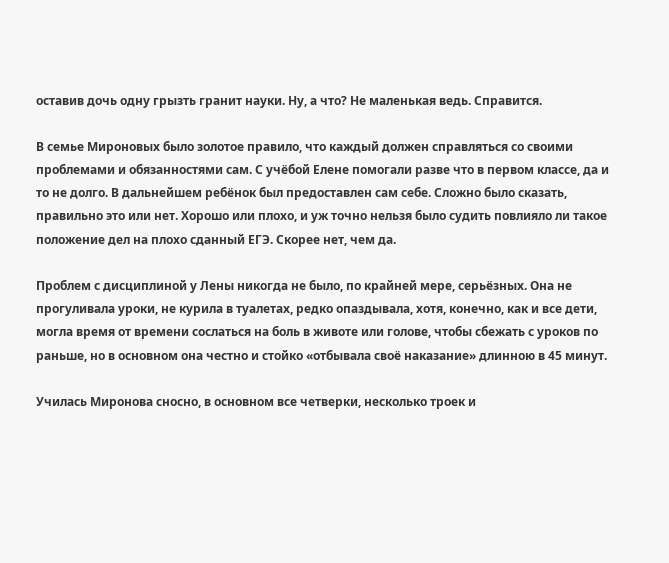оставив дочь одну грызть гранит науки. Ну, а что? Не маленькая ведь. Справится.

В семье Мироновых было золотое правило, что каждый должен справляться со своими проблемами и обязанностями сам. С учёбой Елене помогали разве что в первом классе, да и то не долго. В дальнейшем ребёнок был предоставлен сам себе. Сложно было сказать, правильно это или нет. Хорошо или плохо, и уж точно нельзя было судить повлияло ли такое положение дел на плохо сданный ЕГЭ. Скорее нет, чем да.

Проблем с дисциплиной у Лены никогда не было, по крайней мере, серьёзных. Она не прогуливала уроки, не курила в туалетах, редко опаздывала, хотя, конечно, как и все дети, могла время от времени сослаться на боль в животе или голове, чтобы сбежать с уроков по раньше, но в основном она честно и стойко «отбывала своё наказание» длинною в 45 минут.

Училась Миронова сносно, в основном все четверки, несколько троек и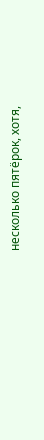несколько пятёрок, хотя,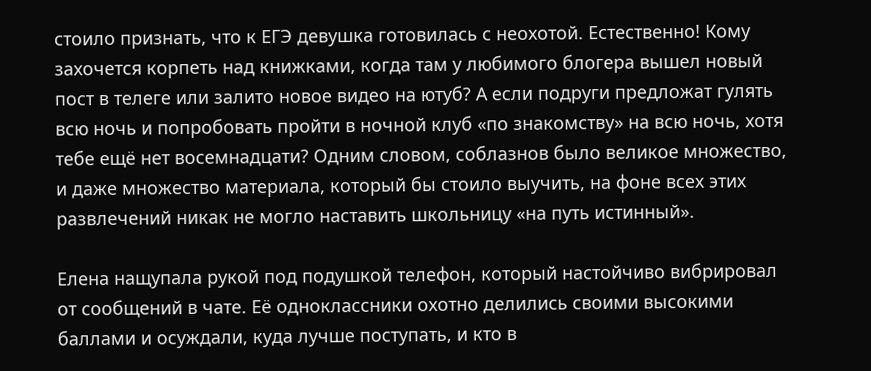стоило признать, что к ЕГЭ девушка готовилась с неохотой. Естественно! Кому захочется корпеть над книжками, когда там у любимого блогера вышел новый пост в телеге или залито новое видео на ютуб? А если подруги предложат гулять всю ночь и попробовать пройти в ночной клуб «по знакомству» на всю ночь, хотя тебе ещё нет восемнадцати? Одним словом, соблазнов было великое множество, и даже множество материала, который бы стоило выучить, на фоне всех этих развлечений никак не могло наставить школьницу «на путь истинный».

Елена нащупала рукой под подушкой телефон, который настойчиво вибрировал от сообщений в чате. Её одноклассники охотно делились своими высокими баллами и осуждали, куда лучше поступать, и кто в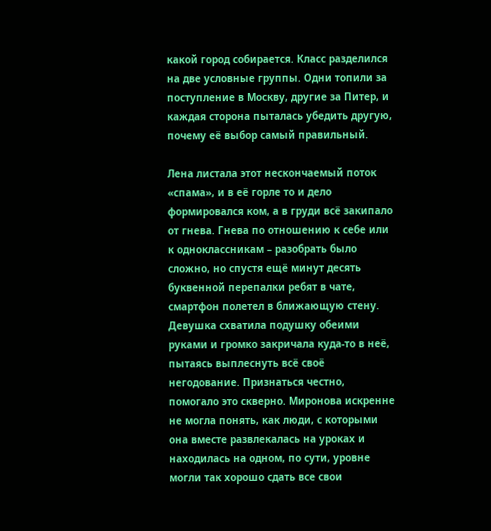какой город собирается. Класс разделился на две условные группы. Одни топили за поступление в Москву, другие за Питер, и каждая сторона пыталась убедить другую, почему её выбор самый правильный.

Лена листала этот нескончаемый поток «спама», и в её горле то и дело формировался ком, а в груди всё закипало от гнева. Гнева по отношению к себе или к одноклассникам – разобрать было сложно, но спустя ещё минут десять буквенной перепалки ребят в чате, смартфон полетел в ближающую стену. Девушка схватила подушку обеими руками и громко закричала куда-то в неё, пытаясь выплеснуть всё своё негодование. Признаться честно, помогало это скверно. Миронова искренне не могла понять, как люди, с которыми она вместе развлекалась на уроках и находилась на одном, по сути, уровне могли так хорошо сдать все свои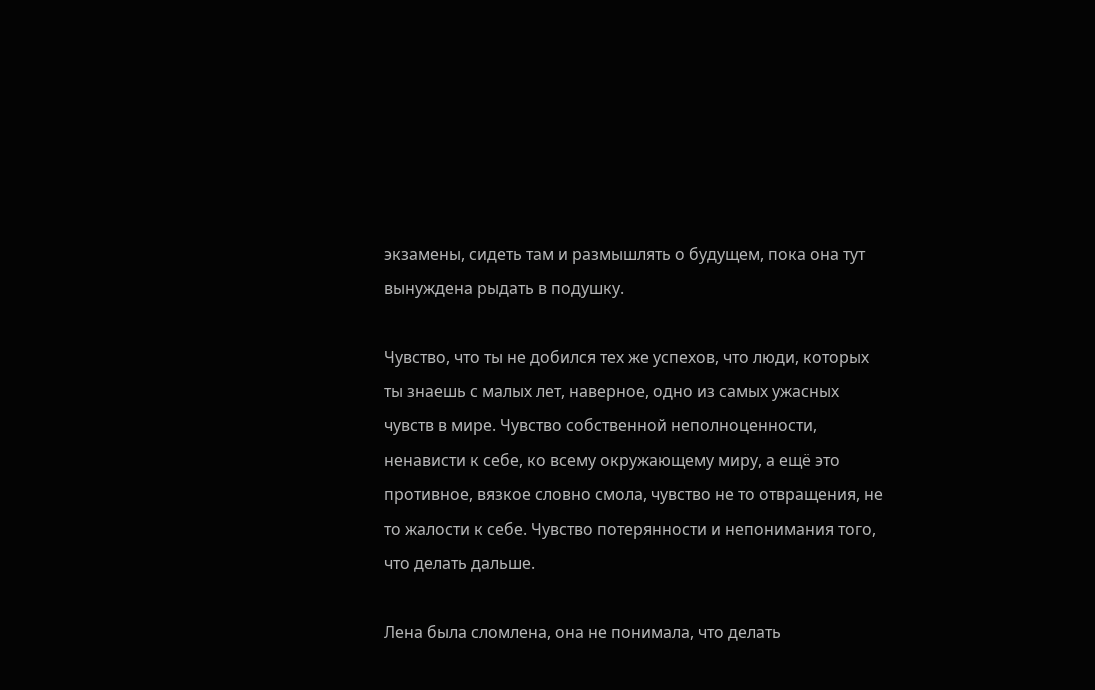экзамены, сидеть там и размышлять о будущем, пока она тут вынуждена рыдать в подушку.

Чувство, что ты не добился тех же успехов, что люди, которых ты знаешь с малых лет, наверное, одно из самых ужасных чувств в мире. Чувство собственной неполноценности, ненависти к себе, ко всему окружающему миру, а ещё это противное, вязкое словно смола, чувство не то отвращения, не то жалости к себе. Чувство потерянности и непонимания того, что делать дальше.

Лена была сломлена, она не понимала, что делать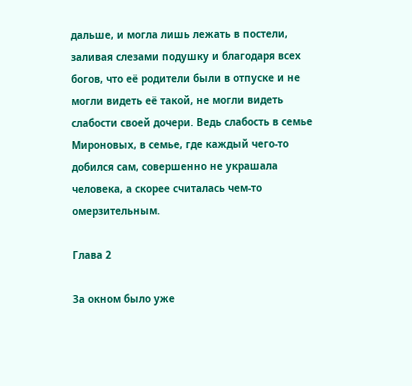дальше, и могла лишь лежать в постели, заливая слезами подушку и благодаря всех богов, что её родители были в отпуске и не могли видеть её такой, не могли видеть слабости своей дочери. Ведь слабость в семье Мироновых, в семье, где каждый чего-то добился сам, совершенно не украшала человека, а скорее считалась чем-то омерзительным.

Глава 2

За окном было уже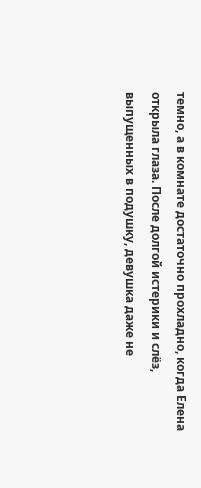темно, а в комнате достаточно прохладно, когда Елена открыла глаза. После долгой истерики и слёз, выпущенных в подушку, девушка даже не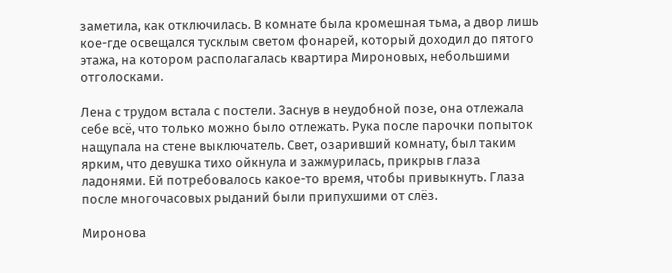заметила, как отключилась. В комнате была кромешная тьма, а двор лишь кое-где освещался тусклым светом фонарей, который доходил до пятого этажа, на котором располагалась квартира Мироновых, небольшими отголосками.

Лена с трудом встала с постели. Заснув в неудобной позе, она отлежала себе всё, что только можно было отлежать. Рука после парочки попыток нащупала на стене выключатель. Свет, озаривший комнату, был таким ярким, что девушка тихо ойкнула и зажмурилась, прикрыв глаза ладонями. Ей потребовалось какое-то время, чтобы привыкнуть. Глаза после многочасовых рыданий были припухшими от слёз.

Миронова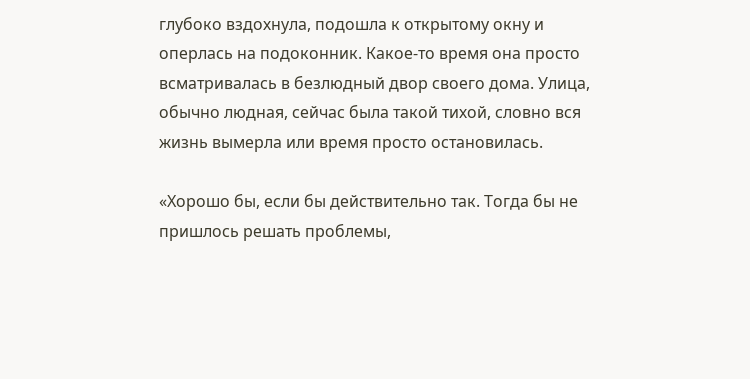глубоко вздохнула, подошла к открытому окну и оперлась на подоконник. Какое-то время она просто всматривалась в безлюдный двор своего дома. Улица, обычно людная, сейчас была такой тихой, словно вся жизнь вымерла или время просто остановилась.

«Хорошо бы, если бы действительно так. Тогда бы не пришлось решать проблемы,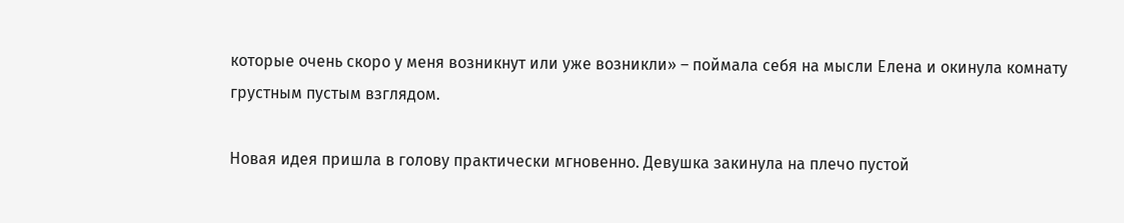которые очень скоро у меня возникнут или уже возникли» – поймала себя на мысли Елена и окинула комнату грустным пустым взглядом.

Новая идея пришла в голову практически мгновенно. Девушка закинула на плечо пустой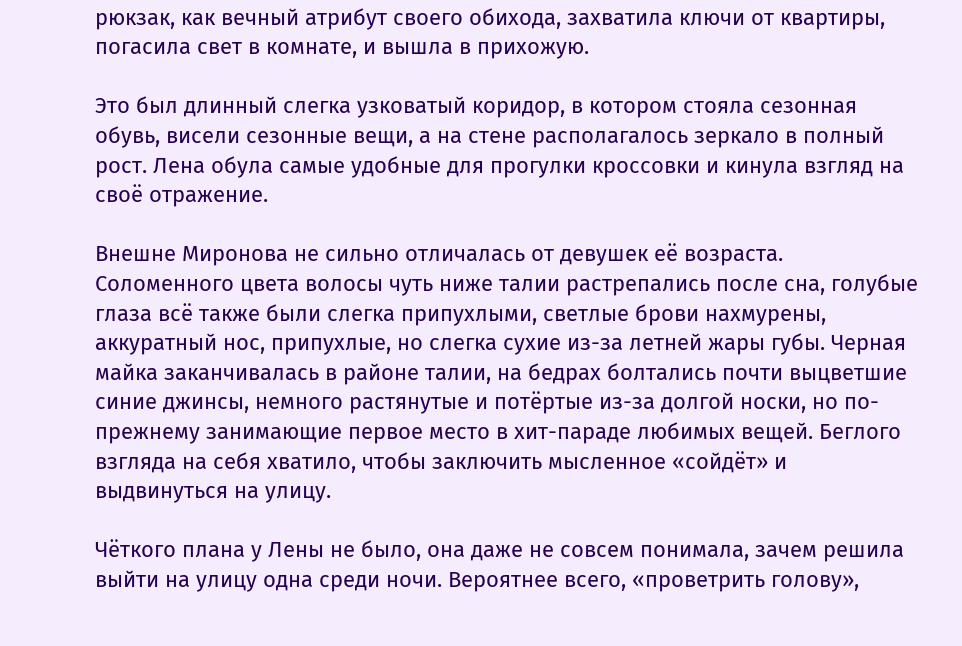рюкзак, как вечный атрибут своего обихода, захватила ключи от квартиры, погасила свет в комнате, и вышла в прихожую.

Это был длинный слегка узковатый коридор, в котором стояла сезонная обувь, висели сезонные вещи, а на стене располагалось зеркало в полный рост. Лена обула самые удобные для прогулки кроссовки и кинула взгляд на своё отражение.

Внешне Миронова не сильно отличалась от девушек её возраста. Соломенного цвета волосы чуть ниже талии растрепались после сна, голубые глаза всё также были слегка припухлыми, светлые брови нахмурены, аккуратный нос, припухлые, но слегка сухие из-за летней жары губы. Черная майка заканчивалась в районе талии, на бедрах болтались почти выцветшие синие джинсы, немного растянутые и потёртые из-за долгой носки, но по-прежнему занимающие первое место в хит-параде любимых вещей. Беглого взгляда на себя хватило, чтобы заключить мысленное «сойдёт» и выдвинуться на улицу.

Чёткого плана у Лены не было, она даже не совсем понимала, зачем решила выйти на улицу одна среди ночи. Вероятнее всего, «проветрить голову»,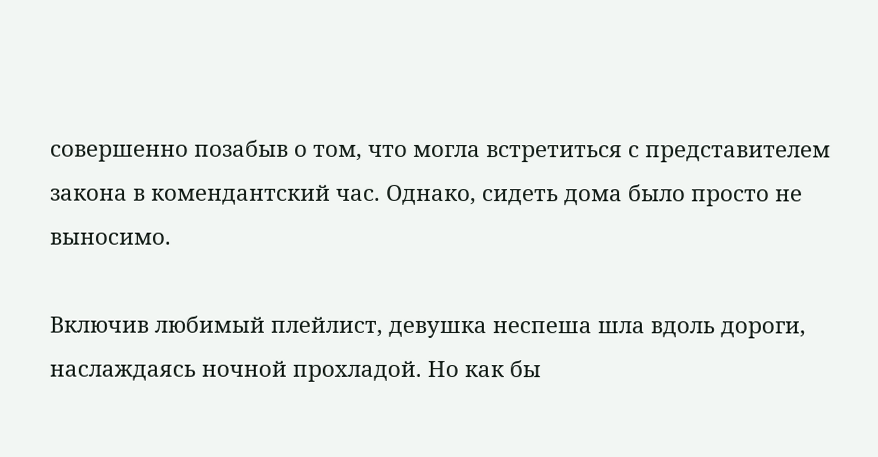совершенно позабыв о том, что могла встретиться с представителем закона в комендантский час. Однако, сидеть дома было просто не выносимо.

Включив любимый плейлист, девушка неспеша шла вдоль дороги, наслаждаясь ночной прохладой. Но как бы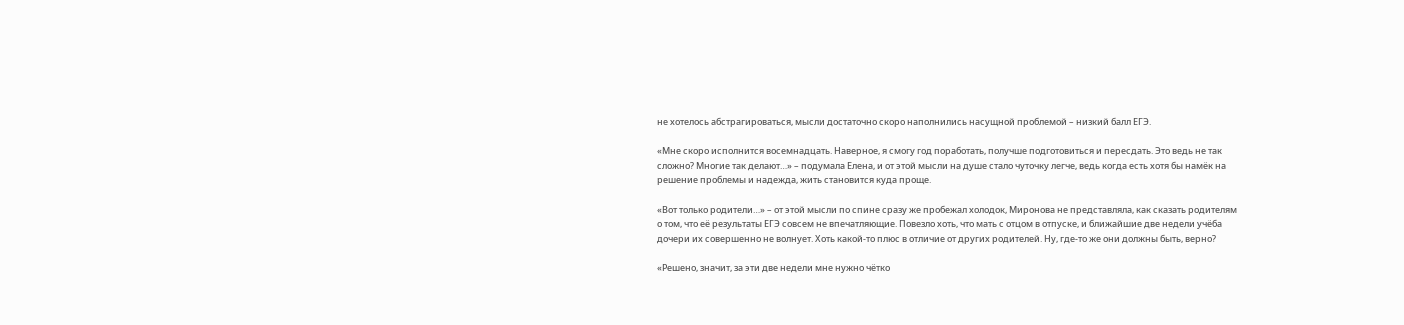не хотелось абстрагироваться, мысли достаточно скоро наполнились насущной проблемой – низкий балл ЕГЭ.

«Мне скоро исполнится восемнадцать. Наверное, я смогу год поработать, получше подготовиться и пересдать. Это ведь не так сложно? Многие так делают…» – подумала Елена, и от этой мысли на душе стало чуточку легче, ведь когда есть хотя бы намёк на решение проблемы и надежда, жить становится куда проще.

«Вот только родители…» – от этой мысли по спине сразу же пробежал холодок, Миронова не представляла, как сказать родителям о том, что её результаты ЕГЭ совсем не впечатляющие. Повезло хоть, что мать с отцом в отпуске, и ближайшие две недели учёба дочери их совершенно не волнует. Хоть какой-то плюс в отличие от других родителей. Ну, где-то же они должны быть, верно?

«Решено, значит, за эти две недели мне нужно чётко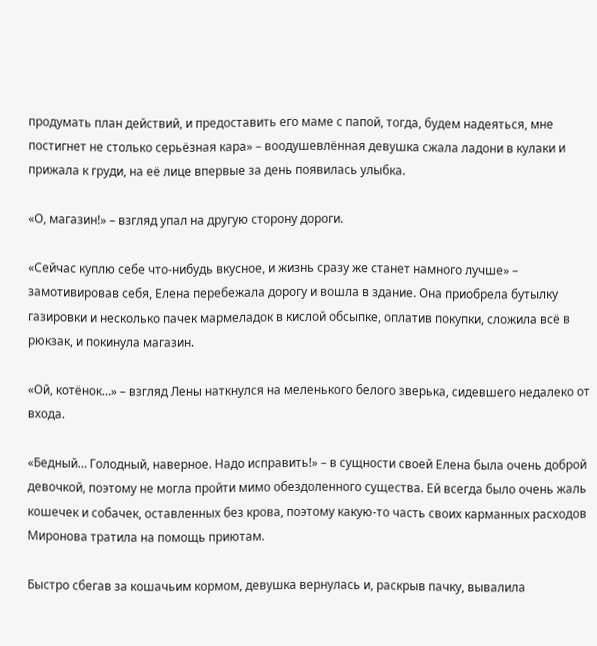продумать план действий, и предоставить его маме с папой, тогда, будем надеяться, мне постигнет не столько серьёзная кара» – воодушевлённая девушка сжала ладони в кулаки и прижала к груди, на её лице впервые за день появилась улыбка.

«О, магазин!» – взгляд упал на другую сторону дороги.

«Сейчас куплю себе что-нибудь вкусное, и жизнь сразу же станет намного лучше» – замотивировав себя, Елена перебежала дорогу и вошла в здание. Она приобрела бутылку газировки и несколько пачек мармеладок в кислой обсыпке, оплатив покупки, сложила всё в рюкзак, и покинула магазин.

«Ой, котёнок…» – взгляд Лены наткнулся на меленького белого зверька, сидевшего недалеко от входа.

«Бедный… Голодный, наверное. Надо исправить!» – в сущности своей Елена была очень доброй девочкой, поэтому не могла пройти мимо обездоленного существа. Ей всегда было очень жаль кошечек и собачек, оставленных без крова, поэтому какую-то часть своих карманных расходов Миронова тратила на помощь приютам.

Быстро сбегав за кошачьим кормом, девушка вернулась и, раскрыв пачку, вывалила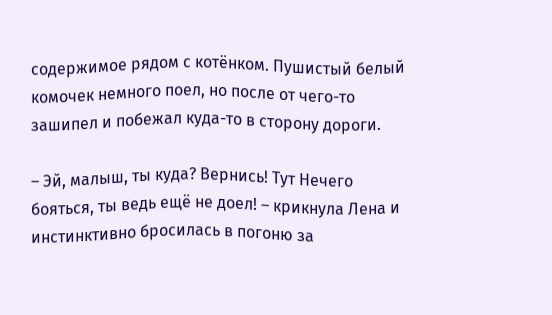содержимое рядом с котёнком. Пушистый белый комочек немного поел, но после от чего-то зашипел и побежал куда-то в сторону дороги.

– Эй, малыш, ты куда? Вернись! Тут Нечего бояться, ты ведь ещё не доел! – крикнула Лена и инстинктивно бросилась в погоню за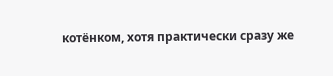котёнком, хотя практически сразу же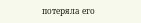потеряла его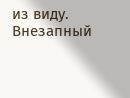из виду. Внезапный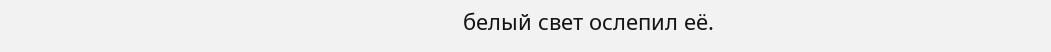белый свет ослепил её.